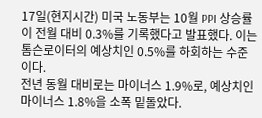17일(현지시간) 미국 노동부는 10월 PPI 상승률이 전월 대비 0.3%를 기록했다고 발표했다. 이는 톰슨로이터의 예상치인 0.5%를 하회하는 수준이다.
전년 동월 대비로는 마이너스 1.9%로, 예상치인 마이너스 1.8%을 소폭 밑돌았다.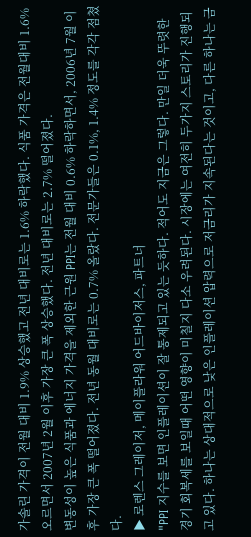가솔린 가격이 전월 대비 1.9% 상승했고 전년 대비로는 1.6% 하락했다. 식품 가격은 전월대비 1.6% 오르면서 2007년 2월 이후 가장 큰 폭 상승했다. 전년 대비로는 2.7% 떨어졌다.
변동성이 높은 식품과 에너지 가격을 제외한 근원 PPI는 전월 대비 0.6% 하락하면서, 2006년 7월 이후 가장 큰 폭 떨어졌다. 전년 동월 대비로는 0.7% 올랐다. 전문가들은 0.1%, 1.4% 정도를 각각 점쳤다.
▶ 로렌스 그레이저, 메이플라워 어드바이저스, 파트너
"PPI 지수를 보면 인플레이션이 잘 통제되고 있는 듯하다. 적어도 지금은 그렇다. 만일 더욱 뚜렷한 경기 회복세를 보일때 어떤 영향이 미칠지 다소 우려된다. 시장에는 여전히 두가지 스토리가 진행되고 있다. 하나는 상대적으로 낮은 인플레이션 압력으로 저금리가 지속된다는 것이고, 다른 하나는 금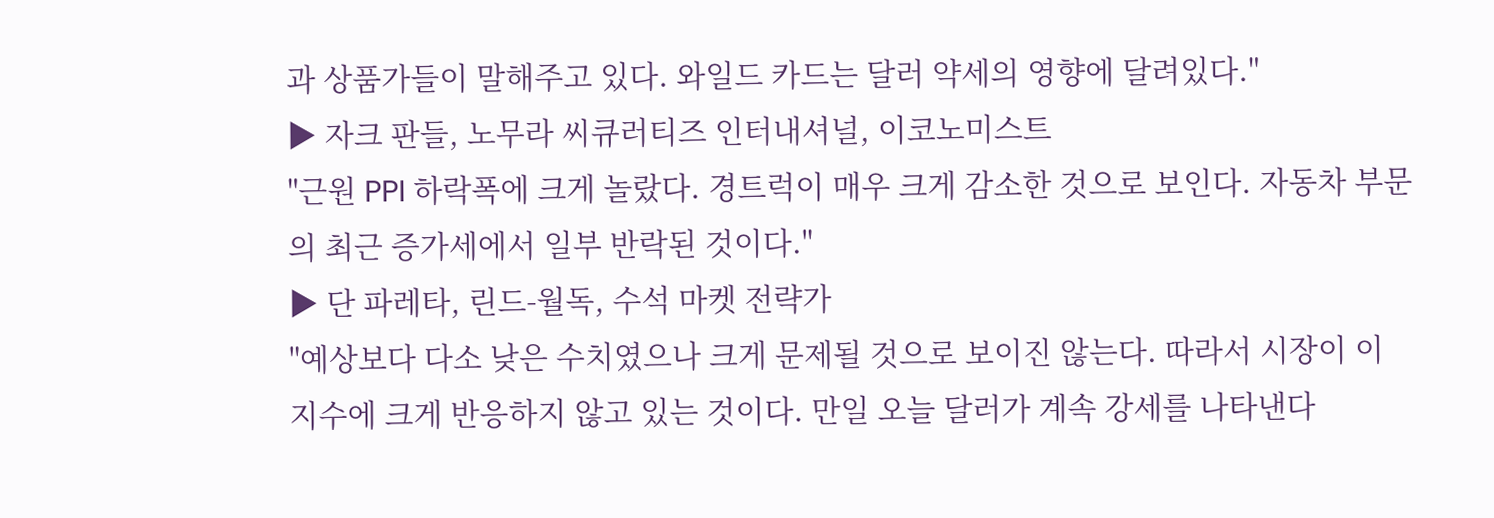과 상품가들이 말해주고 있다. 와일드 카드는 달러 약세의 영향에 달려있다."
▶ 자크 판들, 노무라 씨큐러티즈 인터내셔널, 이코노미스트
"근원 PPI 하락폭에 크게 놀랐다. 경트럭이 매우 크게 감소한 것으로 보인다. 자동차 부문의 최근 증가세에서 일부 반락된 것이다."
▶ 단 파레타, 린드-월독, 수석 마켓 전략가
"예상보다 다소 낮은 수치였으나 크게 문제될 것으로 보이진 않는다. 따라서 시장이 이 지수에 크게 반응하지 않고 있는 것이다. 만일 오늘 달러가 계속 강세를 나타낸다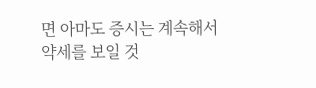면 아마도 증시는 계속해서 약세를 보일 것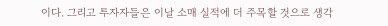이다. 그리고 투자자들은 이날 소매 실적에 더 주목할 것으로 생각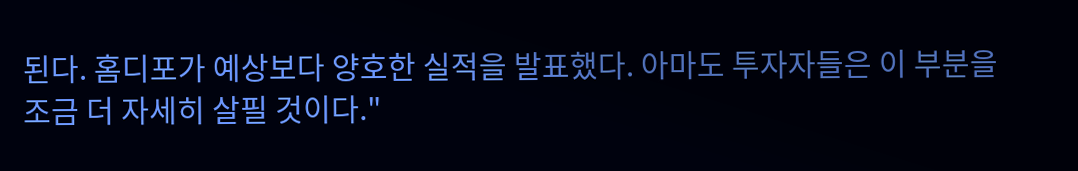된다. 홈디포가 예상보다 양호한 실적을 발표했다. 아마도 투자자들은 이 부분을 조금 더 자세히 살필 것이다."